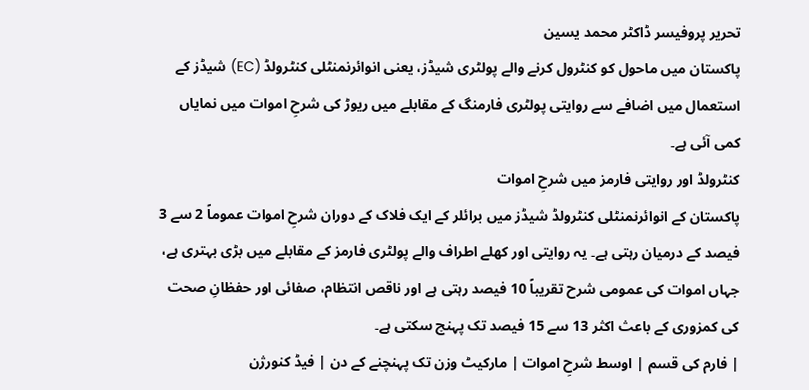تحریر پروفیسر ڈاکٹر محمد یسین
پاکستان میں ماحول کو کنٹرول کرنے والے پولٹری شیڈز، یعنی انوائرنمنٹلی کنٹرولڈ (EC) شیڈز کے استعمال میں اضافے سے روایتی پولٹری فارمنگ کے مقابلے میں ریوڑ کی شرحِ اموات میں نمایاں کمی آئی ہے۔
کنٹرولڈ اور روایتی فارمز میں شرحِ اموات
پاکستان کے انوائرنمنٹلی کنٹرولڈ شیڈز میں برائلر کے ایک فلاک کے دوران شرحِ اموات عموماً 2 سے 3 فیصد کے درمیان رہتی ہے۔ یہ روایتی اور کھلے اطراف والے پولٹری فارمز کے مقابلے میں بڑی بہتری ہے، جہاں اموات کی عمومی شرح تقریباً 10 فیصد رہتی ہے اور ناقص انتظام، صفائی اور حفظانِ صحت کی کمزوری کے باعث اکثر 13 سے 15 فیصد تک پہنچ سکتی ہے۔
| فارم کی قسم | اوسط شرحِ اموات | مارکیٹ وزن تک پہنچنے کے دن | فیڈ کنورژن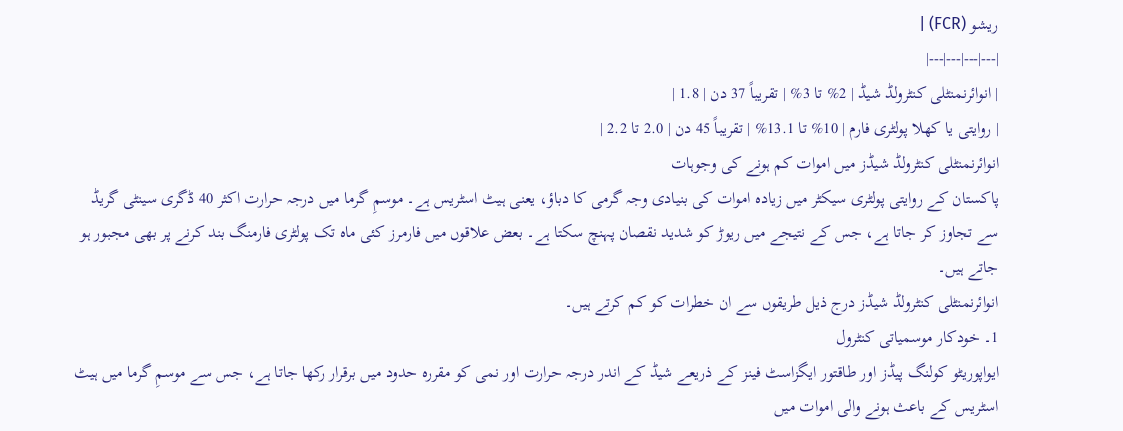ریشو (FCR) |
|---|---|---|---|
| انوائرنمنٹلی کنٹرولڈ شیڈ | 2% تا 3% | تقریباً 37 دن | 1.8 |
| روایتی یا کھلا پولٹری فارم | 10% تا 13.1% | تقریباً 45 دن | 2.0 تا 2.2 |
انوائرنمنٹلی کنٹرولڈ شیڈز میں اموات کم ہونے کی وجوہات
پاکستان کے روایتی پولٹری سیکٹر میں زیادہ اموات کی بنیادی وجہ گرمی کا دباؤ، یعنی ہیٹ اسٹریس ہے۔ موسمِ گرما میں درجہ حرارت اکثر 40 ڈگری سینٹی گریڈ سے تجاوز کر جاتا ہے، جس کے نتیجے میں ریوڑ کو شدید نقصان پہنچ سکتا ہے۔ بعض علاقوں میں فارمرز کئی ماہ تک پولٹری فارمنگ بند کرنے پر بھی مجبور ہو جاتے ہیں۔
انوائرنمنٹلی کنٹرولڈ شیڈز درج ذیل طریقوں سے ان خطرات کو کم کرتے ہیں۔
1۔ خودکار موسمیاتی کنٹرول
ایواپوریٹو کولنگ پیڈز اور طاقتور ایگزاسٹ فینز کے ذریعے شیڈ کے اندر درجہ حرارت اور نمی کو مقررہ حدود میں برقرار رکھا جاتا ہے، جس سے موسمِ گرما میں ہیٹ اسٹریس کے باعث ہونے والی اموات میں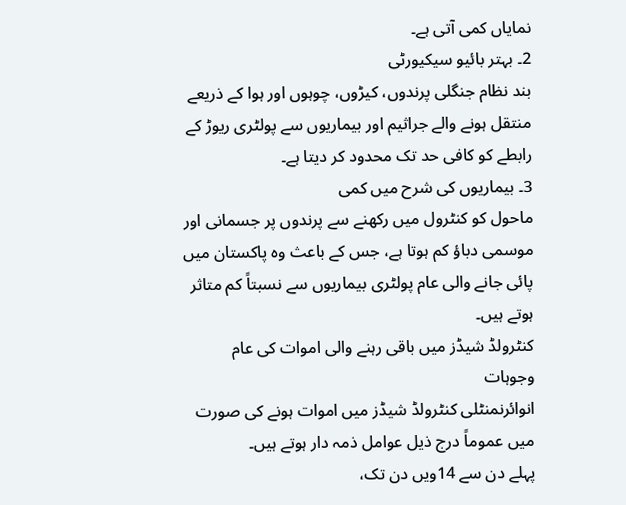نمایاں کمی آتی ہے۔
2۔ بہتر بائیو سیکیورٹی
بند نظام جنگلی پرندوں، کیڑوں، چوہوں اور ہوا کے ذریعے منتقل ہونے والے جراثیم اور بیماریوں سے پولٹری ریوڑ کے رابطے کو کافی حد تک محدود کر دیتا ہے۔
3۔ بیماریوں کی شرح میں کمی
ماحول کو کنٹرول میں رکھنے سے پرندوں پر جسمانی اور موسمی دباؤ کم ہوتا ہے، جس کے باعث وہ پاکستان میں پائی جانے والی عام پولٹری بیماریوں سے نسبتاً کم متاثر ہوتے ہیں۔
کنٹرولڈ شیڈز میں باقی رہنے والی اموات کی عام وجوہات
انوائرنمنٹلی کنٹرولڈ شیڈز میں اموات ہونے کی صورت میں عموماً درج ذیل عوامل ذمہ دار ہوتے ہیں۔
پہلے دن سے 14ویں دن تک،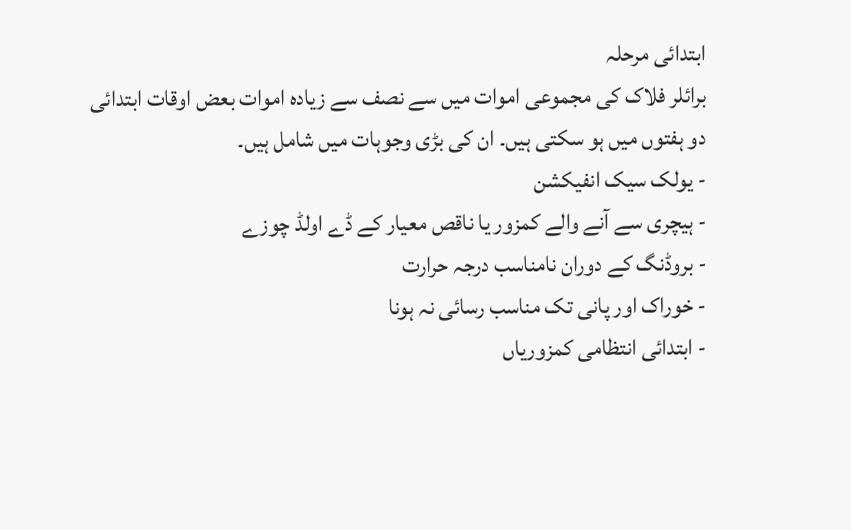ابتدائی مرحلہ
برائلر فلاک کی مجموعی اموات میں سے نصف سے زیادہ اموات بعض اوقات ابتدائی دو ہفتوں میں ہو سکتی ہیں۔ ان کی بڑی وجوہات میں شامل ہیں۔
- یولک سیک انفیکشن
- ہیچری سے آنے والے کمزور یا ناقص معیار کے ڈے اولڈ چوزے
- بروڈنگ کے دوران نامناسب درجہ حرارت
- خوراک اور پانی تک مناسب رسائی نہ ہونا
- ابتدائی انتظامی کمزوریاں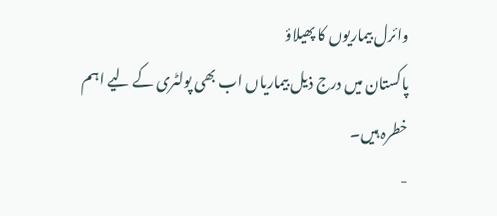وائرل بیماریوں کا پھیلاؤ
پاکستان میں درج ذیل بیماریاں اب بھی پولٹری کے لیے اہم خطرہ ہیں۔
-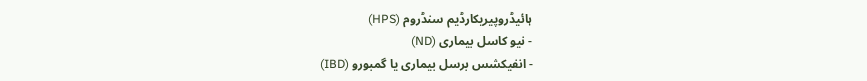ہائیڈروپیریکارڈیم سنڈروم (HPS)
- نیو کاسل بیماری (ND)
- انفیکشس برسل بیماری یا گمبورو (IBD)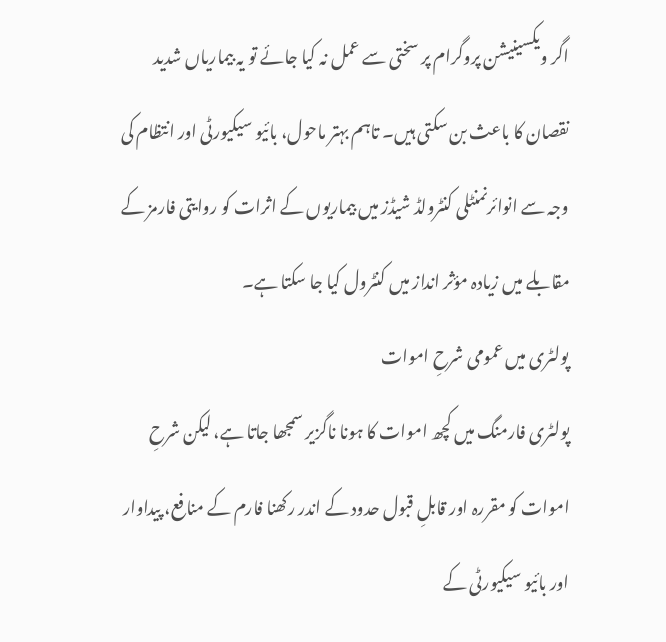اگر ویکسینیشن پروگرام پر سختی سے عمل نہ کیا جائے تو یہ بیماریاں شدید نقصان کا باعث بن سکتی ہیں۔ تاہم بہتر ماحول، بائیو سیکیورٹی اور انتظام کی وجہ سے انوائرنمنٹلی کنٹرولڈ شیڈز میں بیماریوں کے اثرات کو روایتی فارمز کے مقابلے میں زیادہ مؤثر انداز میں کنٹرول کیا جا سکتا ہے۔
پولٹری میں عمومی شرحِ اموات
پولٹری فارمنگ میں کچھ اموات کا ہونا ناگزیر سمجھا جاتا ہے، لیکن شرحِ اموات کو مقررہ اور قابلِ قبول حدود کے اندر رکھنا فارم کے منافع، پیداوار اور بائیو سیکیورٹی کے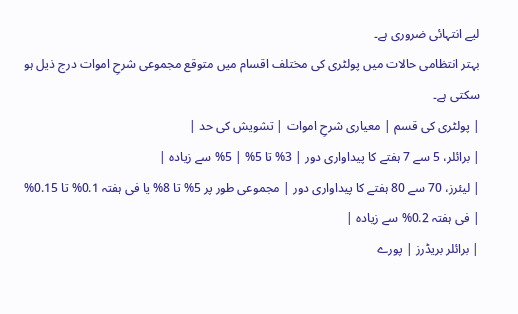لیے انتہائی ضروری ہے۔
بہتر انتظامی حالات میں پولٹری کی مختلف اقسام میں متوقع مجموعی شرحِ اموات درج ذیل ہو سکتی ہے۔
| پولٹری کی قسم | معیاری شرحِ اموات | تشویش کی حد |
| برائلر، 5 سے 7 ہفتے کا پیداواری دور | 3% تا 5% | 5% سے زیادہ |
| لیئرز، 70 سے 80 ہفتے کا پیداواری دور | مجموعی طور پر 5% تا 8% یا فی ہفتہ 0.1% تا 0.15% | فی ہفتہ 0.2% سے زیادہ |
| برائلر بریڈرز | پورے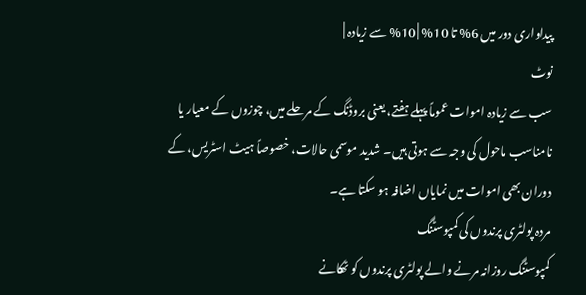پیداواری دور میں 6% تا 10% | 10% سے زیادہ |
نوٹ
سب سے زیادہ اموات عموماً پہلے ہفتے، یعنی بروڈنگ کے مرحلے میں، چوزوں کے معیار یا نامناسب ماحول کی وجہ سے ہوتی ہیں۔ شدید موسمی حالات، خصوصاً ہیٹ اسٹریس، کے دوران بھی اموات میں نمایاں اضافہ ہو سکتا ہے۔
مردہ پولٹری پرندوں کی کمپوسٹنگ
کمپوسٹنگ روزانہ مرنے والے پولٹری پرندوں کو ٹھکانے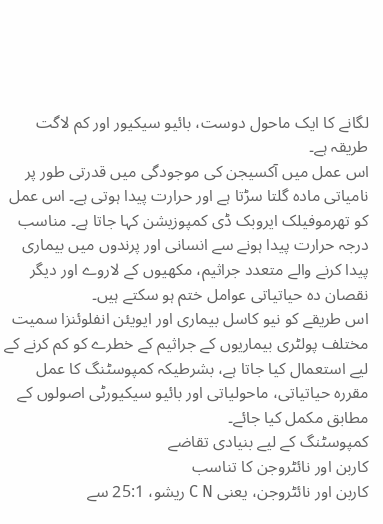لگانے کا ایک ماحول دوست، بائیو سیکیور اور کم لاگت طریقہ ہے۔
اس عمل میں آکسیجن کی موجودگی میں قدرتی طور پر نامیاتی مادہ گلتا سڑتا ہے اور حرارت پیدا ہوتی ہے۔ اس عمل کو تھرموفیلک ایروبک ڈی کمپوزیشن کہا جاتا ہے۔ مناسب درجہ حرارت پیدا ہونے سے انسانی اور پرندوں میں بیماری پیدا کرنے والے متعدد جراثیم، مکھیوں کے لاروے اور دیگر نقصان دہ حیاتیاتی عوامل ختم ہو سکتے ہیں۔
اس طریقے کو نیو کاسل بیماری اور ایویئن انفلوئنزا سمیت مختلف پولٹری بیماریوں کے جراثیم کے خطرے کو کم کرنے کے لیے استعمال کیا جاتا ہے، بشرطیکہ کمپوسٹنگ کا عمل مقررہ حیاتیاتی، ماحولیاتی اور بائیو سیکیورٹی اصولوں کے مطابق مکمل کیا جائے۔
کمپوسٹنگ کے لیے بنیادی تقاضے
کاربن اور نائٹروجن کا تناسب
کاربن اور نائٹروجن، یعنی C N ریشو، 25:1 سے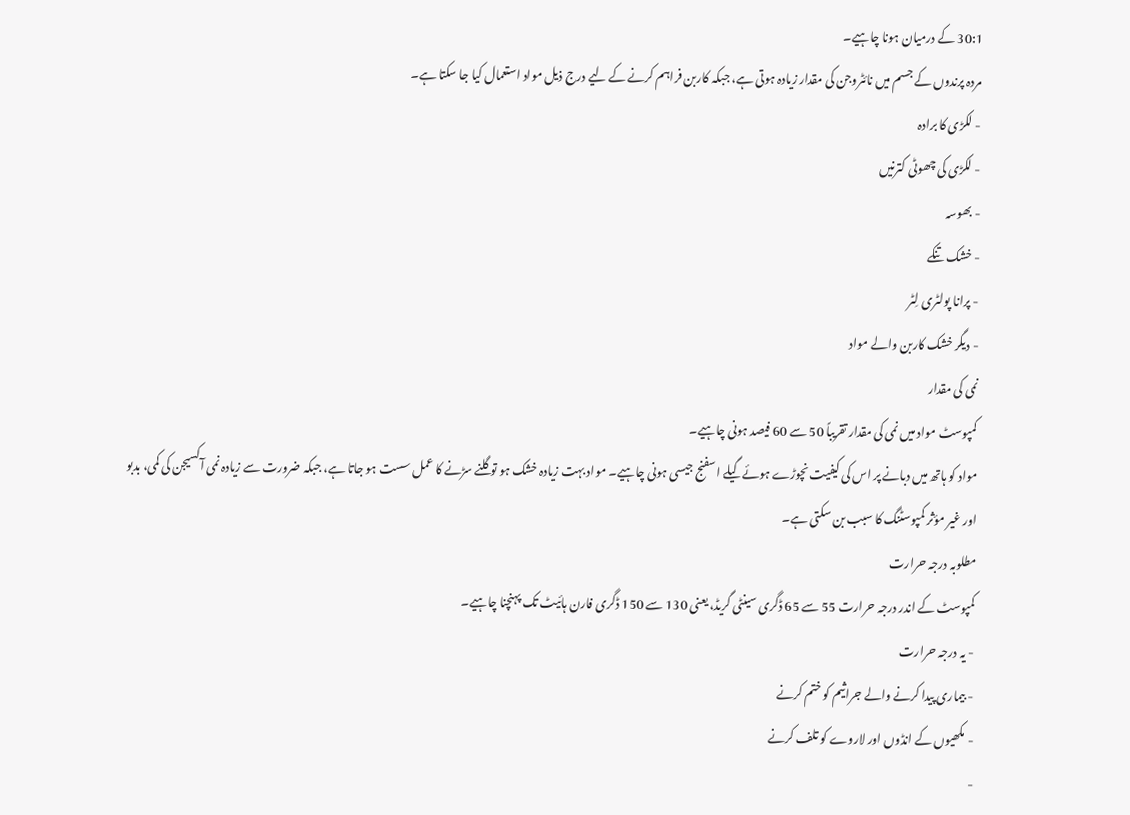30:1 کے درمیان ہونا چاہیے۔
مردہ پرندوں کے جسم میں نائٹروجن کی مقدار زیادہ ہوتی ہے، جبکہ کاربن فراہم کرنے کے لیے درج ذیل مواد استعمال کیا جا سکتا ہے۔
- لکڑی کا برادہ
- لکڑی کی چھوٹی کترنیں
- بھوسہ
- خشک تنکے
- پرانا پولٹری لِٹر
- دیگر خشک کاربن والے مواد
نمی کی مقدار
کمپوسٹ مواد میں نمی کی مقدار تقریباً 50 سے 60 فیصد ہونی چاہیے۔
مواد کو ہاتھ میں دبانے پر اس کی کیفیت نچوڑے ہوئے گیلے اسفنج جیسی ہونی چاہیے۔ مواد بہت زیادہ خشک ہو تو گلنے سڑنے کا عمل سست ہو جاتا ہے، جبکہ ضرورت سے زیادہ نمی آکسیجن کی کمی، بدبو اور غیر مؤثر کمپوسٹنگ کا سبب بن سکتی ہے۔
مطلوبہ درجہ حرارت
کمپوسٹ کے اندر درجہ حرارت 55 سے 65 ڈگری سینٹی گریڈ، یعنی 130 سے 150 ڈگری فارن ہائیٹ تک پہنچنا چاہیے۔
- یہ درجہ حرارت
- بیماری پیدا کرنے والے جراثیم کو ختم کرنے
- مکھیوں کے انڈوں اور لاروے کو تلف کرنے
-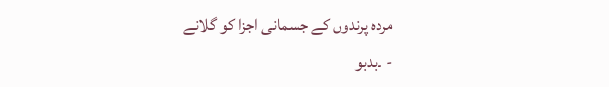مردہ پرندوں کے جسمانی اجزا کو گلانے
- ۔بدبو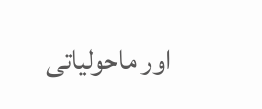اور ماحولیاتی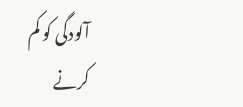آلودگی کو کم کرنے